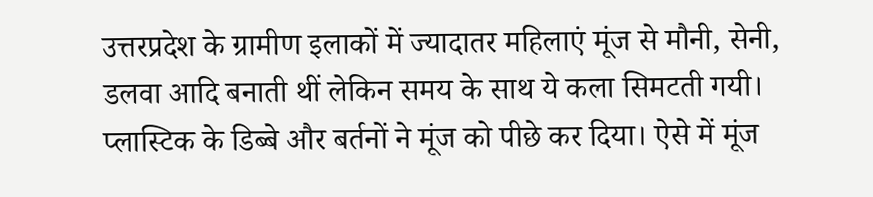उत्तरप्रदेश के ग्रामीण इलाकों में ज्यादातर महिलाएं मूंज से मौनी, सेनी, डलवा आदि बनाती थीं लेकिन समय के साथ ये कला सिमटती गयी। प्लास्टिक के डिब्बे और बर्तनों ने मूंज को पीछे कर दिया। ऐसे में मूंज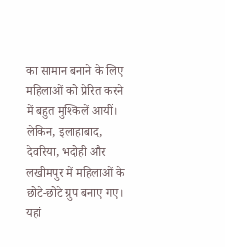का सामान बनाने के लिए महिलाओं को प्रेरित करने में बहुत मुश्किलें आयीं। लेकिन, इलाहाबाद, देवरिया, भदोही और लखीमपुर में महिलाओं के छोटे-छोटे ग्रुप बनाए गए। यहां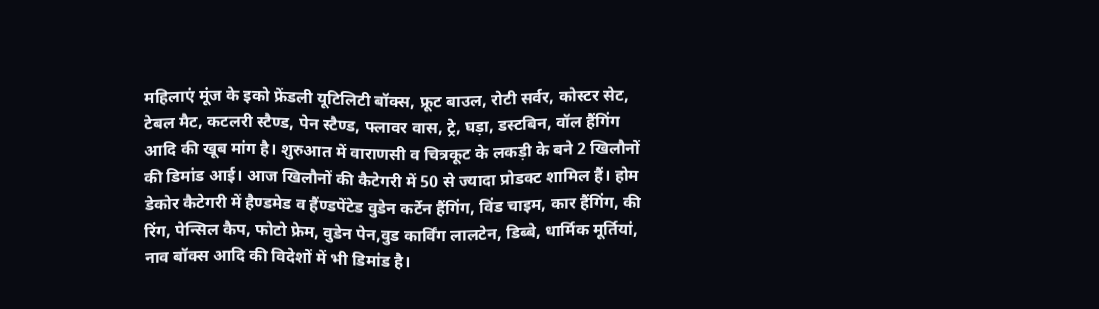महिलाएं मूंज के इको फ्रेंडली यूटिलिटी बॉक्स, फ्रूट बाउल, रोटी सर्वर, कोस्टर सेट, टेबल मैट, कटलरी स्टैण्ड, पेन स्टैण्ड, फ्लावर वास, ट्रे, घड़ा, डस्टबिन, वॉल हैंगिंग आदि की खूब मांग है। शुरुआत में वाराणसी व चित्रकूट के लकड़ी के बने 2 खिलौनों की डिमांड आई। आज खिलौनों की कैटेगरी में 50 से ज्यादा प्रोडक्ट शामिल हैं। होम डेकोर कैटेगरी में हैण्डमेड व हैंण्डपेंटेड वुडेन कर्टेन हैंगिंग, विंड चाइम, कार हैंगिंग, की रिंग, पेन्सिल कैप, फोटो फ्रेम, वुडेन पेन,वुड कार्विंग लालटेन, डिब्बे, धार्मिक मूर्तियां, नाव बॉक्स आदि की विदेशों में भी डिमांड है।